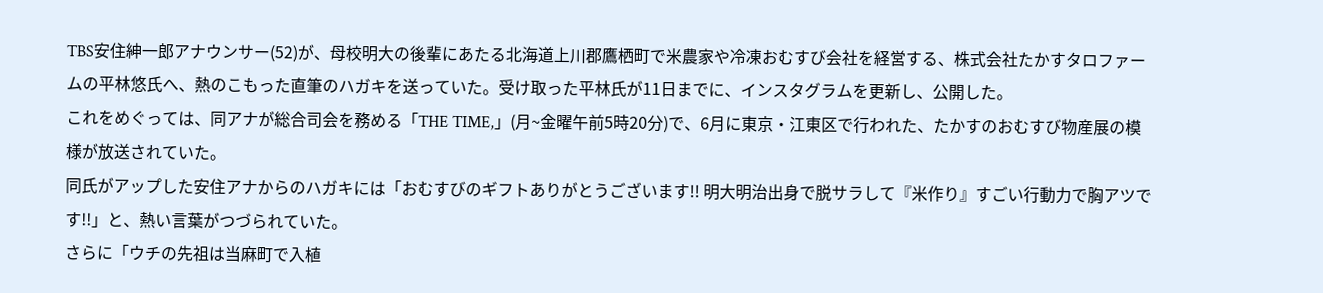TBS安住紳一郎アナウンサー(52)が、母校明大の後輩にあたる北海道上川郡鷹栖町で米農家や冷凍おむすび会社を経営する、株式会社たかすタロファームの平林悠氏へ、熱のこもった直筆のハガキを送っていた。受け取った平林氏が11日までに、インスタグラムを更新し、公開した。
これをめぐっては、同アナが総合司会を務める「THE TIME,」(月~金曜午前5時20分)で、6月に東京・江東区で行われた、たかすのおむすび物産展の模様が放送されていた。
同氏がアップした安住アナからのハガキには「おむすびのギフトありがとうございます!! 明大明治出身で脱サラして『米作り』すごい行動力で胸アツです!!」と、熱い言葉がつづられていた。
さらに「ウチの先祖は当麻町で入植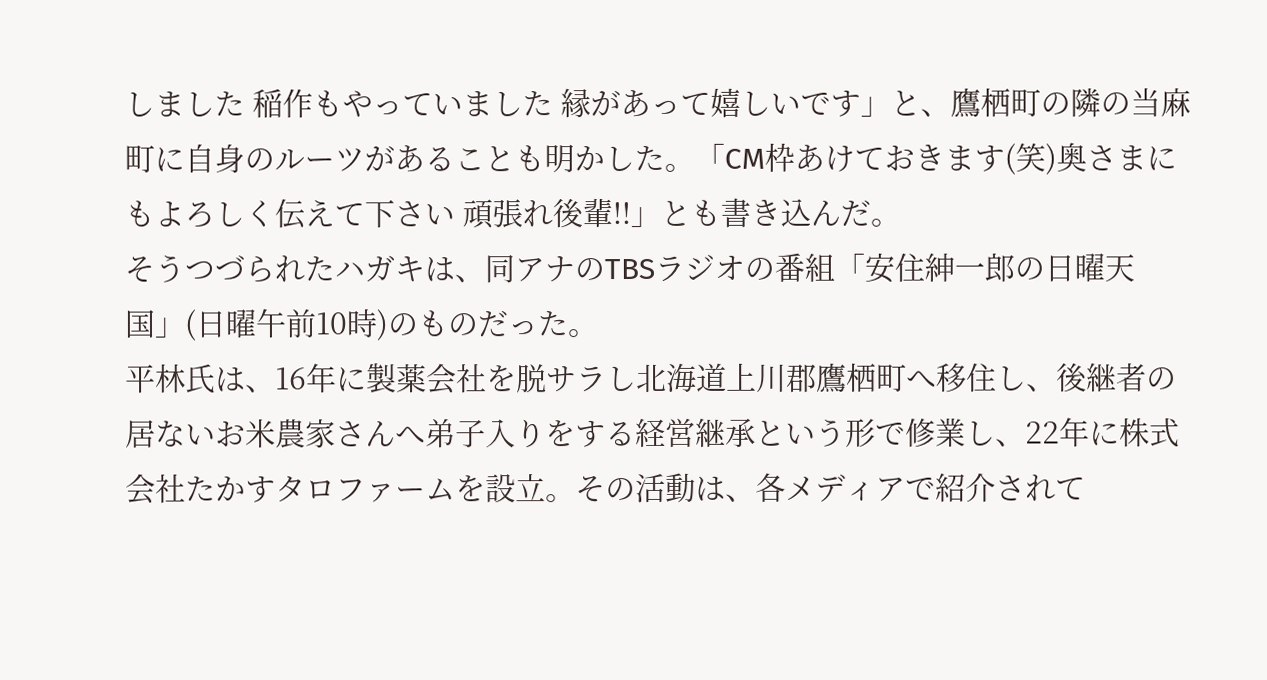しました 稲作もやっていました 縁があって嬉しいです」と、鷹栖町の隣の当麻町に自身のルーツがあることも明かした。「CM枠あけておきます(笑)奥さまにもよろしく伝えて下さい 頑張れ後輩!!」とも書き込んだ。
そうつづられたハガキは、同アナのTBSラジオの番組「安住紳一郎の日曜天国」(日曜午前10時)のものだった。
平林氏は、16年に製薬会社を脱サラし北海道上川郡鷹栖町へ移住し、後継者の居ないお米農家さんへ弟子入りをする経営継承という形で修業し、22年に株式会社たかすタロファームを設立。その活動は、各メディアで紹介されて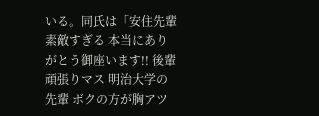いる。同氏は「安住先輩 素敵すぎる 本当にありがとう御座います!! 後輩頑張りマス 明治大学の先輩 ボクの方が胸アツ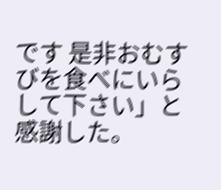です 是非おむすびを食べにいらして下さい」と感謝した。